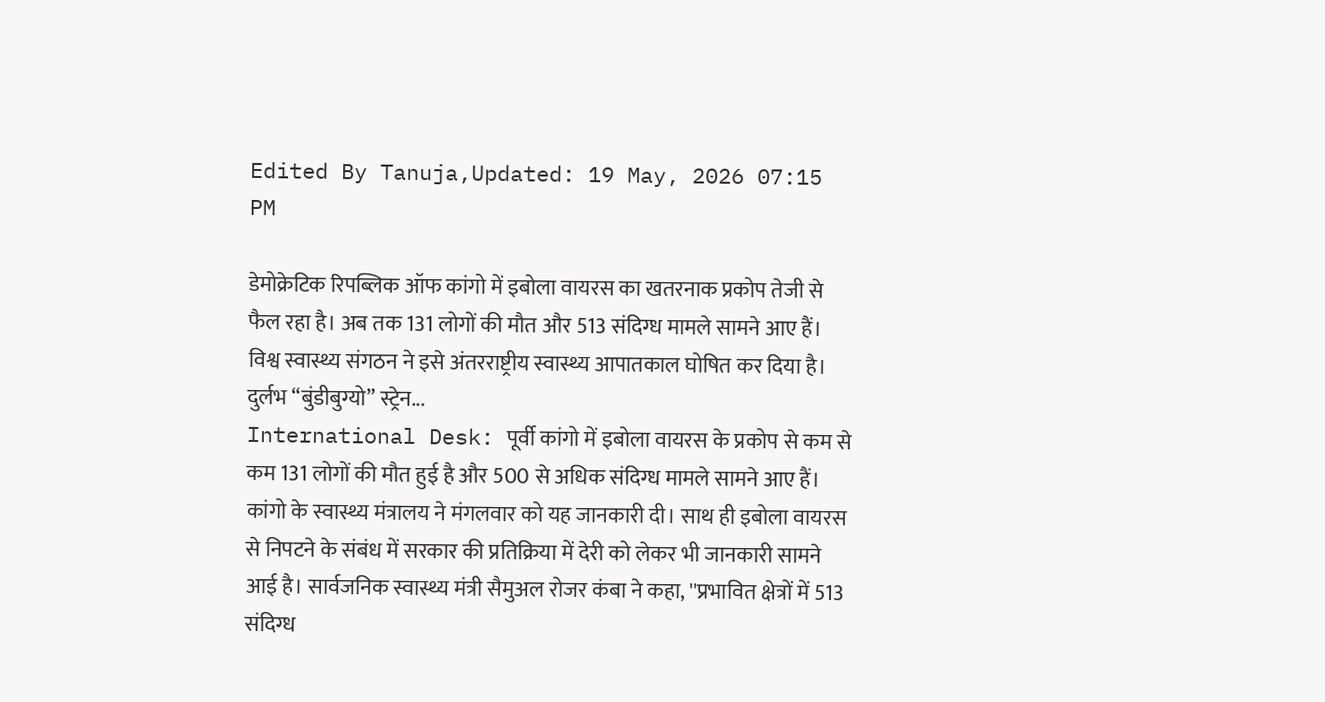Edited By Tanuja,Updated: 19 May, 2026 07:15 PM

डेमोक्रेटिक रिपब्लिक ऑफ कांगो में इबोला वायरस का खतरनाक प्रकोप तेजी से फैल रहा है। अब तक 131 लोगों की मौत और 513 संदिग्ध मामले सामने आए हैं। विश्व स्वास्थ्य संगठन ने इसे अंतरराष्ट्रीय स्वास्थ्य आपातकाल घोषित कर दिया है। दुर्लभ “बुंडीबुग्यो” स्ट्रेन...
International Desk: पूर्वी कांगो में इबोला वायरस के प्रकोप से कम से कम 131 लोगों की मौत हुई है और 500 से अधिक संदिग्ध मामले सामने आए हैं। कांगो के स्वास्थ्य मंत्रालय ने मंगलवार को यह जानकारी दी। साथ ही इबोला वायरस से निपटने के संबंध में सरकार की प्रतिक्रिया में देरी को लेकर भी जानकारी सामने आई है। सार्वजनिक स्वास्थ्य मंत्री सैमुअल रोजर कंबा ने कहा, ''प्रभावित क्षेत्रों में 513 संदिग्ध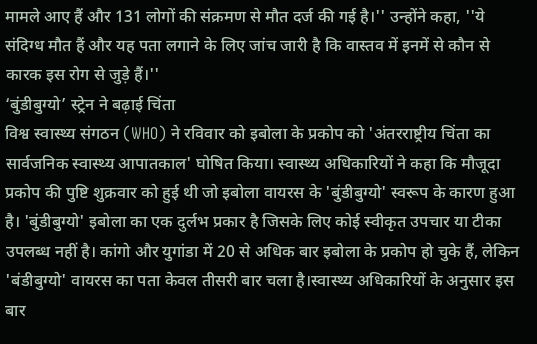मामले आए हैं और 131 लोगों की संक्रमण से मौत दर्ज की गई है।'' उन्होंने कहा, ''ये संदिग्ध मौत हैं और यह पता लगाने के लिए जांच जारी है कि वास्तव में इनमें से कौन से कारक इस रोग से जुड़े हैं।''
‘बुंडीबुग्यो’ स्ट्रेन ने बढ़ाई चिंता
विश्व स्वास्थ्य संगठन (WHO) ने रविवार को इबोला के प्रकोप को 'अंतरराष्ट्रीय चिंता का सार्वजनिक स्वास्थ्य आपातकाल' घोषित किया। स्वास्थ्य अधिकारियों ने कहा कि मौजूदा प्रकोप की पुष्टि शुक्रवार को हुई थी जो इबोला वायरस के 'बुंडीबुग्यो' स्वरूप के कारण हुआ है। 'बुंडीबुग्यो' इबोला का एक दुर्लभ प्रकार है जिसके लिए कोई स्वीकृत उपचार या टीका उपलब्ध नहीं है। कांगो और युगांडा में 20 से अधिक बार इबोला के प्रकोप हो चुके हैं, लेकिन 'बंडीबुग्यो' वायरस का पता केवल तीसरी बार चला है।स्वास्थ्य अधिकारियों के अनुसार इस बार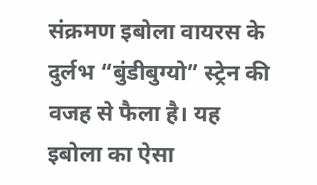संक्रमण इबोला वायरस के दुर्लभ “बुंडीबुग्यो” स्ट्रेन की वजह से फैला है। यह इबोला का ऐसा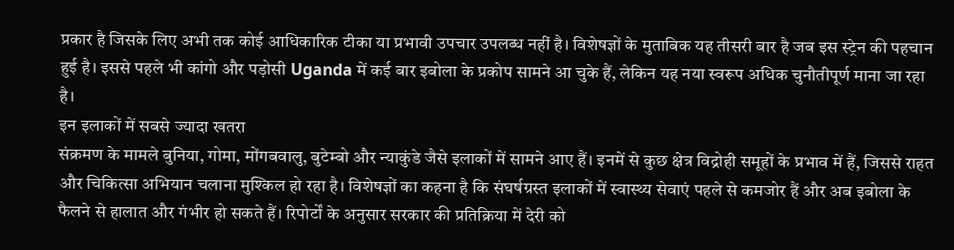प्रकार है जिसके लिए अभी तक कोई आधिकारिक टीका या प्रभावी उपचार उपलब्ध नहीं है। विशेषज्ञों के मुताबिक यह तीसरी बार है जब इस स्ट्रेन की पहचान हुई है। इससे पहले भी कांगो और पड़ोसी Uganda में कई बार इबोला के प्रकोप सामने आ चुके हैं, लेकिन यह नया स्वरूप अधिक चुनौतीपूर्ण माना जा रहा है।
इन इलाकों में सबसे ज्यादा खतरा
संक्रमण के मामले बुनिया, गोमा, मोंगबवालु, बुटेम्बो और न्याकुंडे जैसे इलाकों में सामने आए हैं। इनमें से कुछ क्षेत्र विद्रोही समूहों के प्रभाव में हैं, जिससे राहत और चिकित्सा अभियान चलाना मुश्किल हो रहा है। विशेषज्ञों का कहना है कि संघर्षग्रस्त इलाकों में स्वास्थ्य सेवाएं पहले से कमजोर हैं और अब इबोला के फैलने से हालात और गंभीर हो सकते हैं। रिपोर्टों के अनुसार सरकार की प्रतिक्रिया में देरी को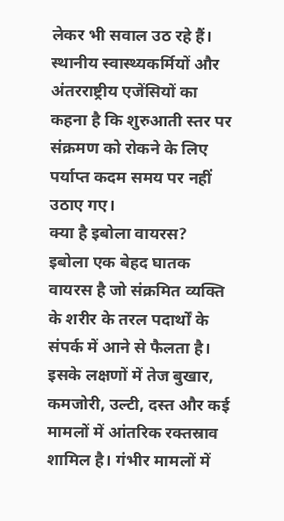लेकर भी सवाल उठ रहे हैं। स्थानीय स्वास्थ्यकर्मियों और अंतरराष्ट्रीय एजेंसियों का कहना है कि शुरुआती स्तर पर संक्रमण को रोकने के लिए पर्याप्त कदम समय पर नहीं उठाए गए।
क्या है इबोला वायरस?
इबोला एक बेहद घातक वायरस है जो संक्रमित व्यक्ति के शरीर के तरल पदार्थों के संपर्क में आने से फैलता है। इसके लक्षणों में तेज बुखार, कमजोरी, उल्टी, दस्त और कई मामलों में आंतरिक रक्तस्राव शामिल है। गंभीर मामलों में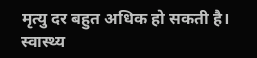मृत्यु दर बहुत अधिक हो सकती है। स्वास्थ्य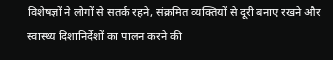विशेषज्ञों ने लोगों से सतर्क रहने, संक्रमित व्यक्तियों से दूरी बनाए रखने और स्वास्थ्य दिशानिर्देशों का पालन करने की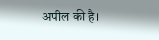अपील की है।